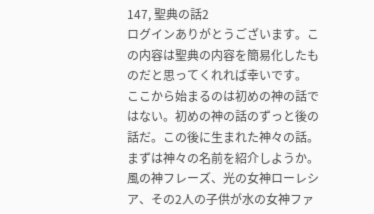147, 聖典の話2
ログインありがとうございます。この内容は聖典の内容を簡易化したものだと思ってくれれば幸いです。
ここから始まるのは初めの神の話ではない。初めの神の話のずっと後の話だ。この後に生まれた神々の話。
まずは神々の名前を紹介しようか。風の神フレーズ、光の女神ローレシア、その2人の子供が水の女神ファ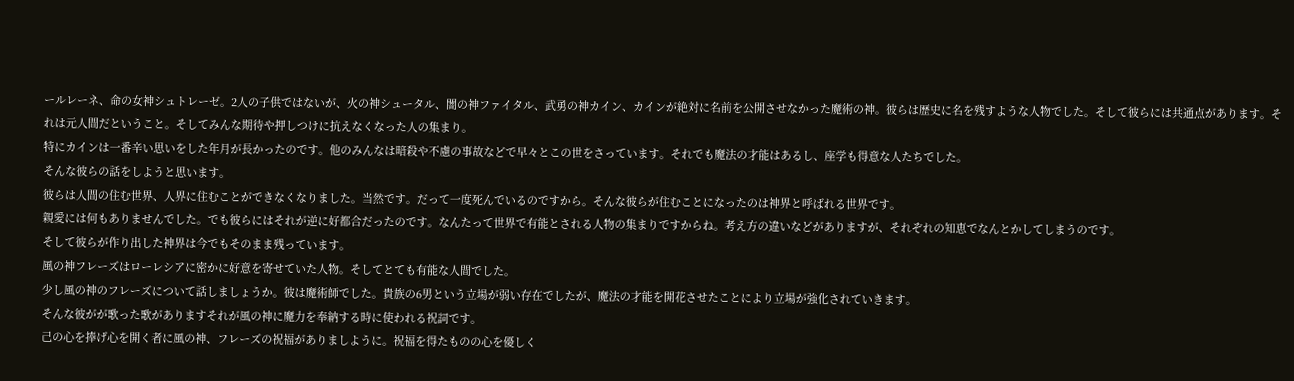ールレーネ、命の女神シュトレーゼ。2人の子供ではないが、火の神シュータル、闇の神ファイタル、武勇の神カイン、カインが絶対に名前を公開させなかった魔術の神。彼らは歴史に名を残すような人物でした。そして彼らには共通点があります。それは元人間だということ。そしてみんな期待や押しつけに抗えなくなった人の集まり。
特にカインは一番辛い思いをした年月が長かったのです。他のみんなは暗殺や不慮の事故などで早々とこの世をさっています。それでも魔法の才能はあるし、座学も得意な人たちでした。
そんな彼らの話をしようと思います。
彼らは人間の住む世界、人界に住むことができなくなりました。当然です。だって一度死んでいるのですから。そんな彼らが住むことになったのは神界と呼ばれる世界です。
親愛には何もありませんでした。でも彼らにはそれが逆に好都合だったのです。なんたって世界で有能とされる人物の集まりですからね。考え方の違いなどがありますが、それぞれの知恵でなんとかしてしまうのです。
そして彼らが作り出した神界は今でもそのまま残っています。
風の神フレーズはローレシアに密かに好意を寄せていた人物。そしてとても有能な人間でした。
少し風の神のフレーズについて話しましょうか。彼は魔術師でした。貴族の6男という立場が弱い存在でしたが、魔法の才能を開花させたことにより立場が強化されていきます。
そんな彼がが歌った歌がありますそれが風の神に魔力を奉納する時に使われる祝詞です。
己の心を捧げ心を開く者に風の神、フレーズの祝福がありましように。祝福を得たものの心を優しく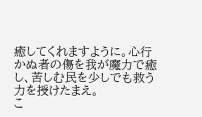癒してくれますように。心行かぬ者の傷を我が魔力で癒し、苦しむ民を少しでも救う力を授けたまえ。
こ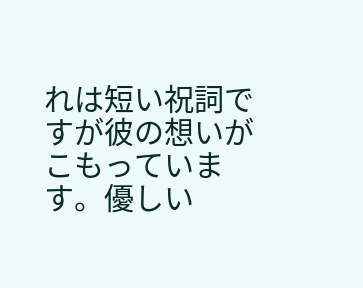れは短い祝詞ですが彼の想いがこもっています。優しい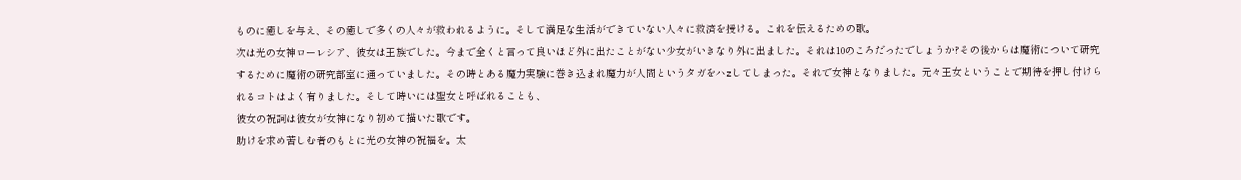ものに癒しを与え、その癒しで多くの人々が救われるように。そして満足な生活ができていない人々に救済を授ける。これを伝えるための歌。
次は光の女神ローレシア、彼女は王族でした。今まで全くと言って良いほど外に出たことがない少女がいきなり外に出ました。それは10のころだったでしょうか?その後からは魔術について研究するために魔術の研究部室に通っていました。その時とある魔力実験に巻き込まれ魔力が人間というタガをハzしてしまった。それで女神となりました。元々王女ということで期待を押し付けられるコトはよく有りました。そして時いには聖女と呼ばれることも、
彼女の祝詞は彼女が女神になり初めて描いた歌です。
助けを求め苦しむ者のもとに光の女神の祝福を。太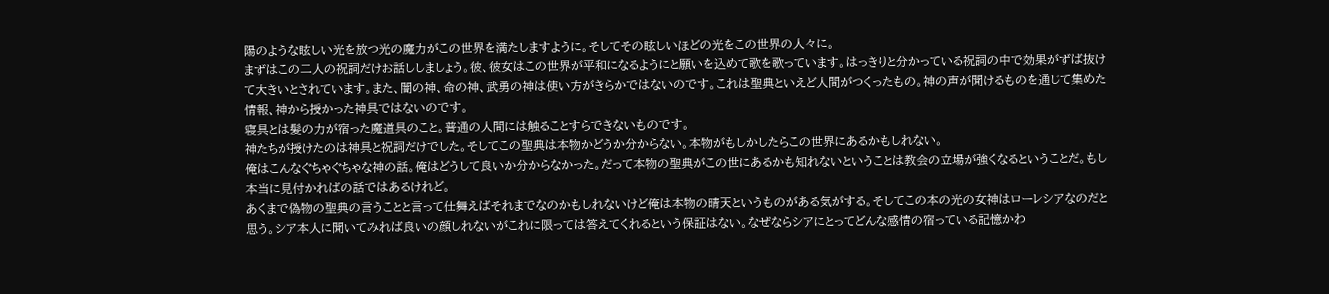陽のような眩しい光を放つ光の魔力がこの世界を満たしますように。そしてその眩しいほどの光をこの世界の人々に。
まずはこの二人の祝詞だけお話ししましょう。彼、彼女はこの世界が平和になるようにと願いを込めて歌を歌っています。はっきりと分かっている祝詞の中で効果がずば抜けて大きいとされています。また、闇の神、命の神、武勇の神は使い方がきらかではないのです。これは聖典といえど人間がつくったもの。神の声が聞けるものを通じて集めた情報、神から授かった神具ではないのです。
寝具とは髪の力が宿った魔道具のこと。普通の人間には触ることすらできないものです。
神たちが授けたのは神具と祝詞だけでした。そしてこの聖典は本物かどうか分からない。本物がもしかしたらこの世界にあるかもしれない。
俺はこんなぐちゃぐちゃな神の話。俺はどうして良いか分からなかった。だって本物の聖典がこの世にあるかも知れないということは教会の立場が強くなるということだ。もし本当に見付かればの話ではあるけれど。
あくまで偽物の聖典の言うことと言って仕舞えばそれまでなのかもしれないけど俺は本物の晴天というものがある気がする。そしてこの本の光の女神はローレシアなのだと思う。シア本人に聞いてみれば良いの顔しれないがこれに限っては答えてくれるという保証はない。なぜならシアにとってどんな感情の宿っている記憶かわ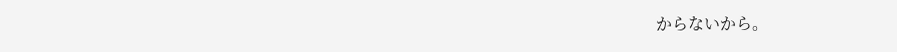からないから。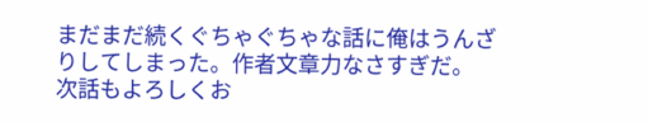まだまだ続くぐちゃぐちゃな話に俺はうんざりしてしまった。作者文章力なさすぎだ。
次話もよろしくお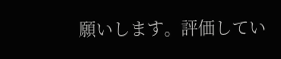願いします。評価してい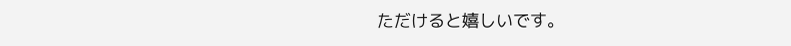ただけると嬉しいです。